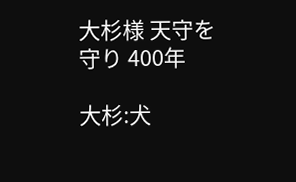大杉様 天守を守り 400年

大杉:犬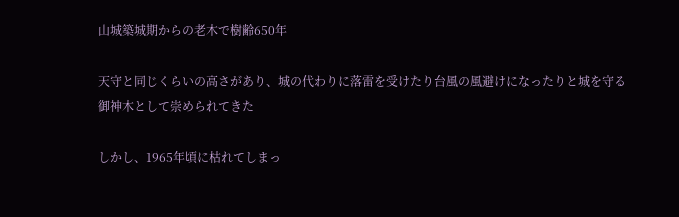山城築城期からの老木で樹齢650年

天守と同じくらいの高さがあり、城の代わりに落雷を受けたり台風の風避けになったりと城を守る御神木として崇められてきた

しかし、1965年頃に枯れてしまっ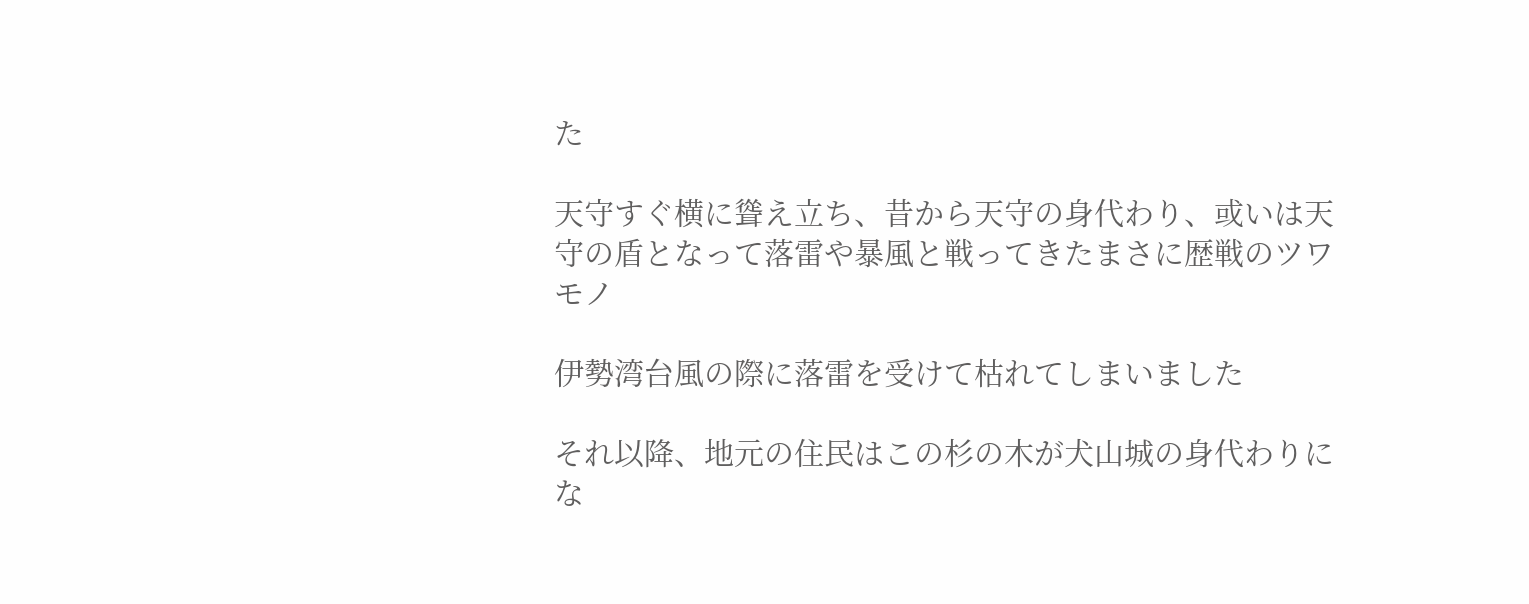た

天守すぐ横に聳え立ち、昔から天守の身代わり、或いは天守の盾となって落雷や暴風と戦ってきたまさに歴戦のツワモノ

伊勢湾台風の際に落雷を受けて枯れてしまいました

それ以降、地元の住民はこの杉の木が犬山城の身代わりにな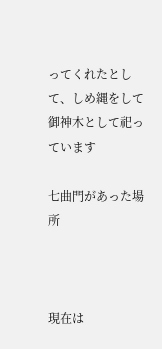ってくれたとして、しめ縄をして御神木として祀っています

七曲門があった場所



現在は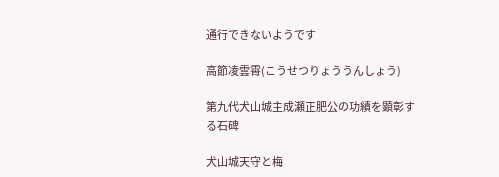通行できないようです

高節凌雲霄(こうせつりょううんしょう)

第九代犬山城主成瀬正肥公の功績を顕彰する石碑

犬山城天守と梅